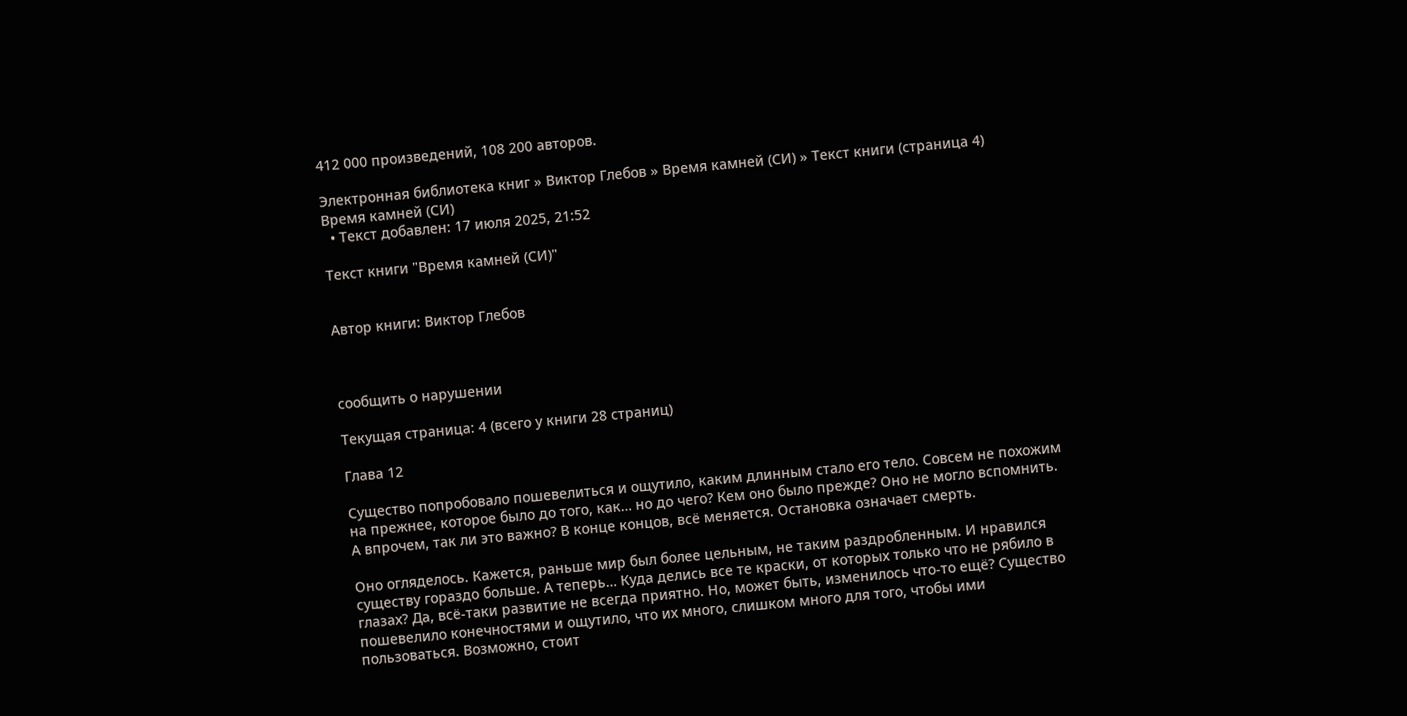412 000 произведений, 108 200 авторов.

Электронная библиотека книг » Виктор Глебов » Время камней (СИ) » Текст книги (страница 4)
Время камней (СИ)
  • Текст добавлен: 17 июля 2025, 21:52

Текст книги "Время камней (СИ)"


Автор книги: Виктор Глебов



сообщить о нарушении

Текущая страница: 4 (всего у книги 28 страниц)

Глава 12

Существо попробовало пошевелиться и ощутило, каким длинным стало его тело. Совсем не похожим на прежнее, которое было до того, как… но до чего? Кем оно было прежде? Оно не могло вспомнить. А впрочем, так ли это важно? В конце концов, всё меняется. Остановка означает смерть.

Оно огляделось. Кажется, раньше мир был более цельным, не таким раздробленным. И нравился существу гораздо больше. А теперь… Куда делись все те краски, от которых только что не рябило в глазах? Да, всё-таки развитие не всегда приятно. Но, может быть, изменилось что-то ещё? Существо пошевелило конечностями и ощутило, что их много, слишком много для того, чтобы ими пользоваться. Возможно, стоит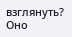взглянуть? Оно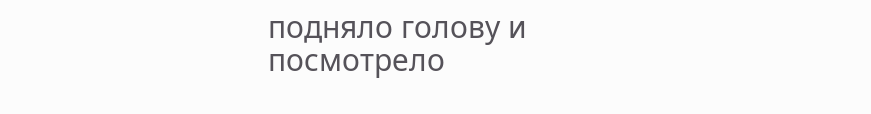подняло голову и посмотрело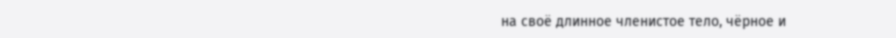на своё длинное членистое тело, чёрное и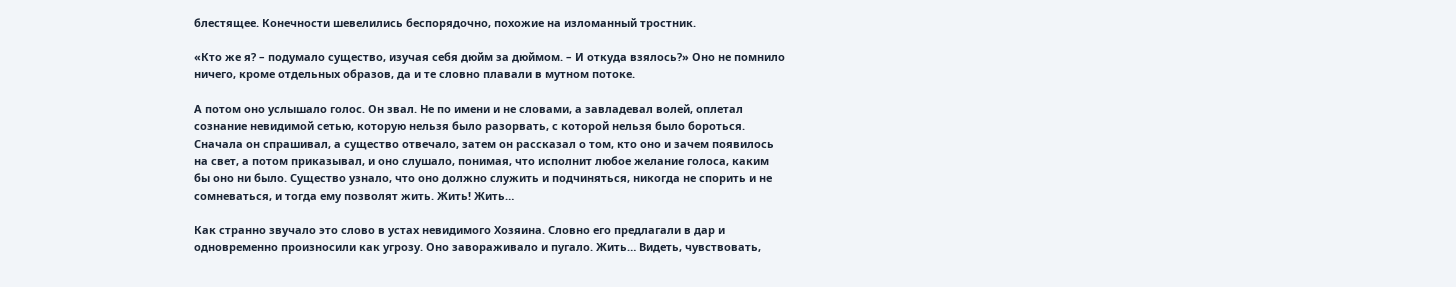блестящее. Конечности шевелились беспорядочно, похожие на изломанный тростник.

«Кто же я? – подумало существо, изучая себя дюйм за дюймом. – И откуда взялось?» Оно не помнило ничего, кроме отдельных образов, да и те словно плавали в мутном потоке.

А потом оно услышало голос. Он звал. Не по имени и не словами, а завладевал волей, оплетал сознание невидимой сетью, которую нельзя было разорвать, с которой нельзя было бороться. Сначала он спрашивал, а существо отвечало, затем он рассказал о том, кто оно и зачем появилось на свет, а потом приказывал, и оно слушало, понимая, что исполнит любое желание голоса, каким бы оно ни было. Существо узнало, что оно должно служить и подчиняться, никогда не спорить и не сомневаться, и тогда ему позволят жить. Жить! Жить…

Как странно звучало это слово в устах невидимого Хозяина. Словно его предлагали в дар и одновременно произносили как угрозу. Оно завораживало и пугало. Жить… Видеть, чувствовать,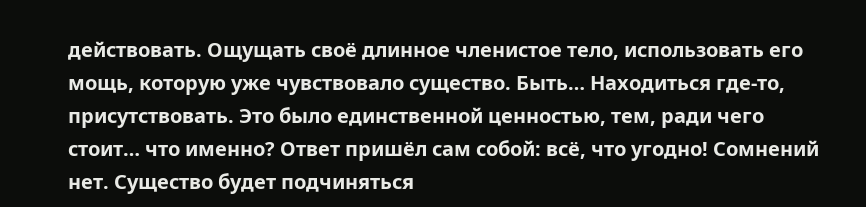действовать. Ощущать своё длинное членистое тело, использовать его мощь, которую уже чувствовало существо. Быть… Находиться где-то, присутствовать. Это было единственной ценностью, тем, ради чего стоит… что именно? Ответ пришёл сам собой: всё, что угодно! Сомнений нет. Существо будет подчиняться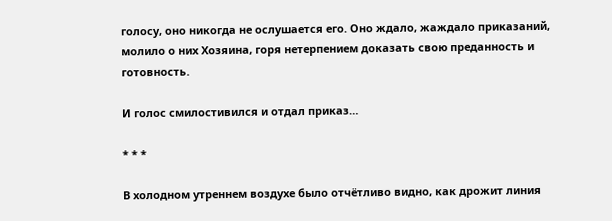голосу, оно никогда не ослушается его. Оно ждало, жаждало приказаний, молило о них Хозяина, горя нетерпением доказать свою преданность и готовность.

И голос смилостивился и отдал приказ…

* * *

В холодном утреннем воздухе было отчётливо видно, как дрожит линия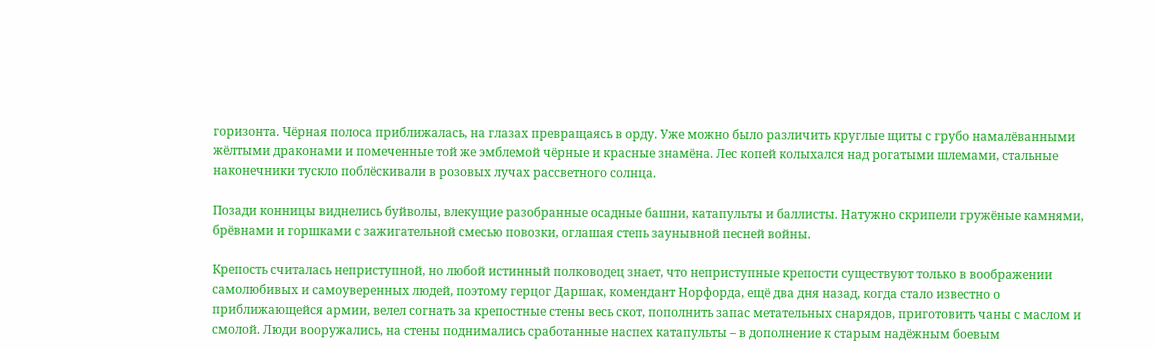горизонта. Чёрная полоса приближалась, на глазах превращаясь в орду. Уже можно было различить круглые щиты с грубо намалёванными жёлтыми драконами и помеченные той же эмблемой чёрные и красные знамёна. Лес копей колыхался над рогатыми шлемами, стальные наконечники тускло поблёскивали в розовых лучах рассветного солнца.

Позади конницы виднелись буйволы, влекущие разобранные осадные башни, катапульты и баллисты. Натужно скрипели гружёные камнями, брёвнами и горшками с зажигательной смесью повозки, оглашая степь заунывной песней войны.

Крепость считалась неприступной, но любой истинный полководец знает, что неприступные крепости существуют только в воображении самолюбивых и самоуверенных людей, поэтому герцог Даршак, комендант Норфорда, ещё два дня назад, когда стало известно о приближающейся армии, велел согнать за крепостные стены весь скот, пополнить запас метательных снарядов, приготовить чаны с маслом и смолой. Люди вооружались, на стены поднимались сработанные наспех катапульты – в дополнение к старым надёжным боевым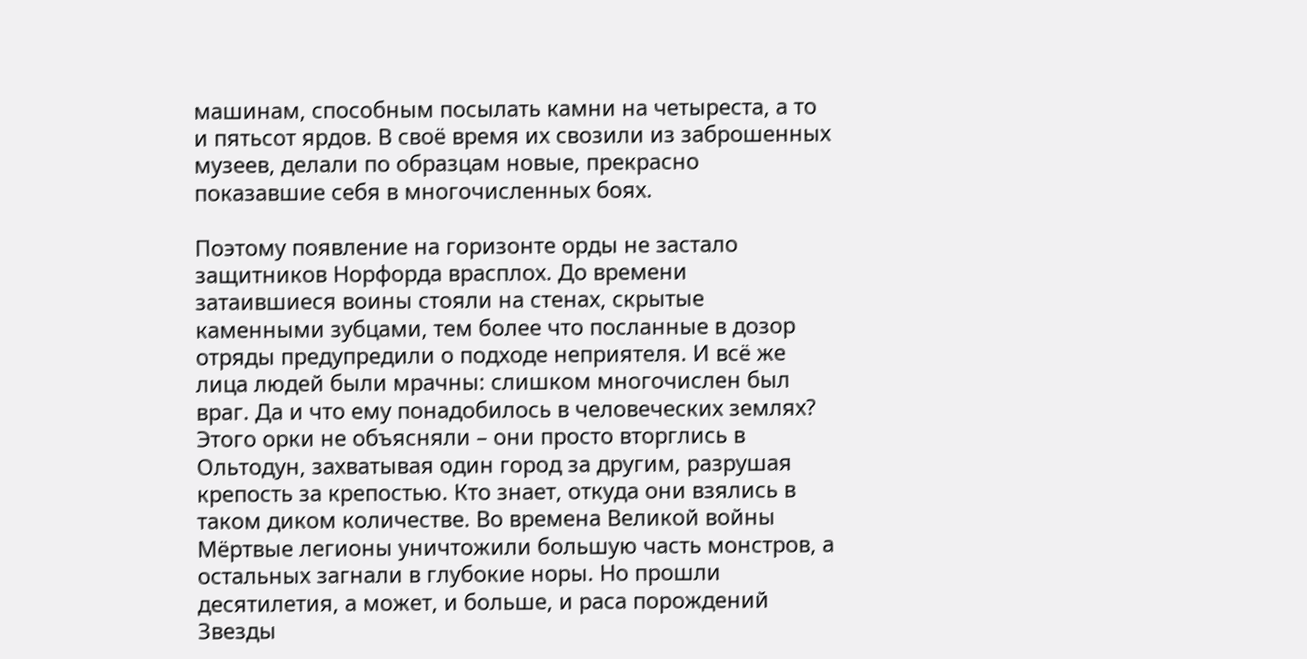машинам, способным посылать камни на четыреста, а то и пятьсот ярдов. В своё время их свозили из заброшенных музеев, делали по образцам новые, прекрасно показавшие себя в многочисленных боях.

Поэтому появление на горизонте орды не застало защитников Норфорда врасплох. До времени затаившиеся воины стояли на стенах, скрытые каменными зубцами, тем более что посланные в дозор отряды предупредили о подходе неприятеля. И всё же лица людей были мрачны: слишком многочислен был враг. Да и что ему понадобилось в человеческих землях? Этого орки не объясняли – они просто вторглись в Ольтодун, захватывая один город за другим, разрушая крепость за крепостью. Кто знает, откуда они взялись в таком диком количестве. Во времена Великой войны Мёртвые легионы уничтожили большую часть монстров, а остальных загнали в глубокие норы. Но прошли десятилетия, а может, и больше, и раса порождений Звезды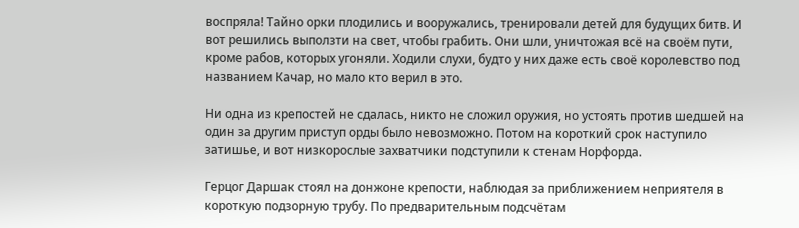воспряла! Тайно орки плодились и вооружались, тренировали детей для будущих битв. И вот решились выползти на свет, чтобы грабить. Они шли, уничтожая всё на своём пути, кроме рабов, которых угоняли. Ходили слухи, будто у них даже есть своё королевство под названием Качар, но мало кто верил в это.

Ни одна из крепостей не сдалась, никто не сложил оружия, но устоять против шедшей на один за другим приступ орды было невозможно. Потом на короткий срок наступило затишье, и вот низкорослые захватчики подступили к стенам Норфорда.

Герцог Даршак стоял на донжоне крепости, наблюдая за приближением неприятеля в короткую подзорную трубу. По предварительным подсчётам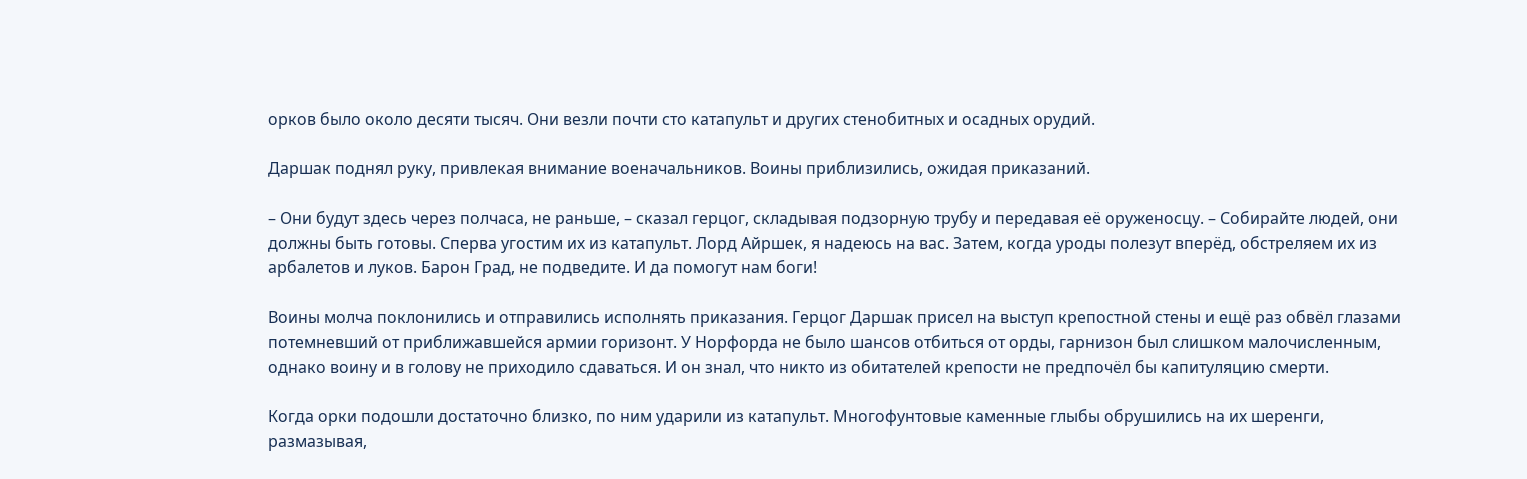орков было около десяти тысяч. Они везли почти сто катапульт и других стенобитных и осадных орудий.

Даршак поднял руку, привлекая внимание военачальников. Воины приблизились, ожидая приказаний.

– Они будут здесь через полчаса, не раньше, – сказал герцог, складывая подзорную трубу и передавая её оруженосцу. – Собирайте людей, они должны быть готовы. Сперва угостим их из катапульт. Лорд Айршек, я надеюсь на вас. Затем, когда уроды полезут вперёд, обстреляем их из арбалетов и луков. Барон Град, не подведите. И да помогут нам боги!

Воины молча поклонились и отправились исполнять приказания. Герцог Даршак присел на выступ крепостной стены и ещё раз обвёл глазами потемневший от приближавшейся армии горизонт. У Норфорда не было шансов отбиться от орды, гарнизон был слишком малочисленным, однако воину и в голову не приходило сдаваться. И он знал, что никто из обитателей крепости не предпочёл бы капитуляцию смерти.

Когда орки подошли достаточно близко, по ним ударили из катапульт. Многофунтовые каменные глыбы обрушились на их шеренги, размазывая,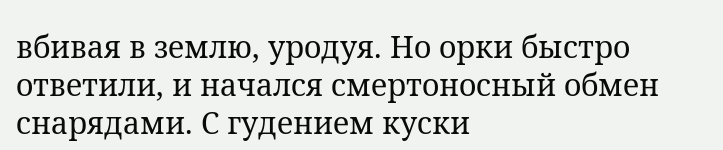вбивая в землю, уродуя. Но орки быстро ответили, и начался смертоносный обмен снарядами. С гудением куски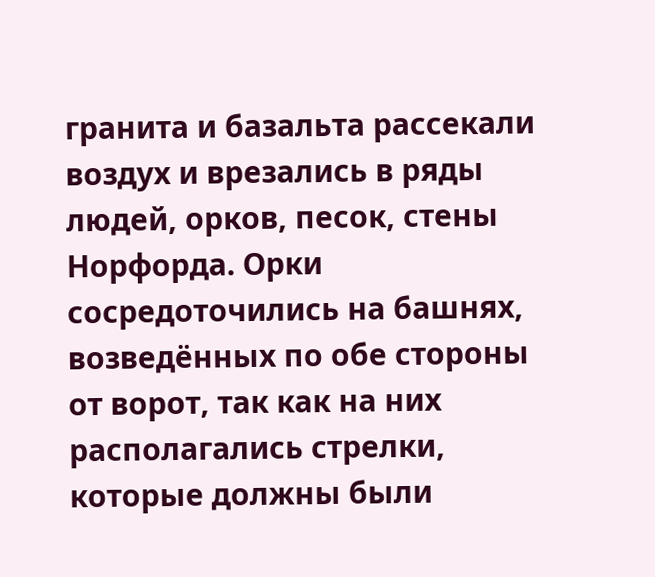гранита и базальта рассекали воздух и врезались в ряды людей, орков, песок, стены Норфорда. Орки сосредоточились на башнях, возведённых по обе стороны от ворот, так как на них располагались стрелки, которые должны были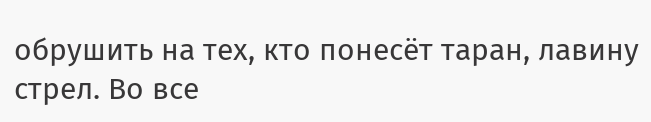обрушить на тех, кто понесёт таран, лавину стрел. Во все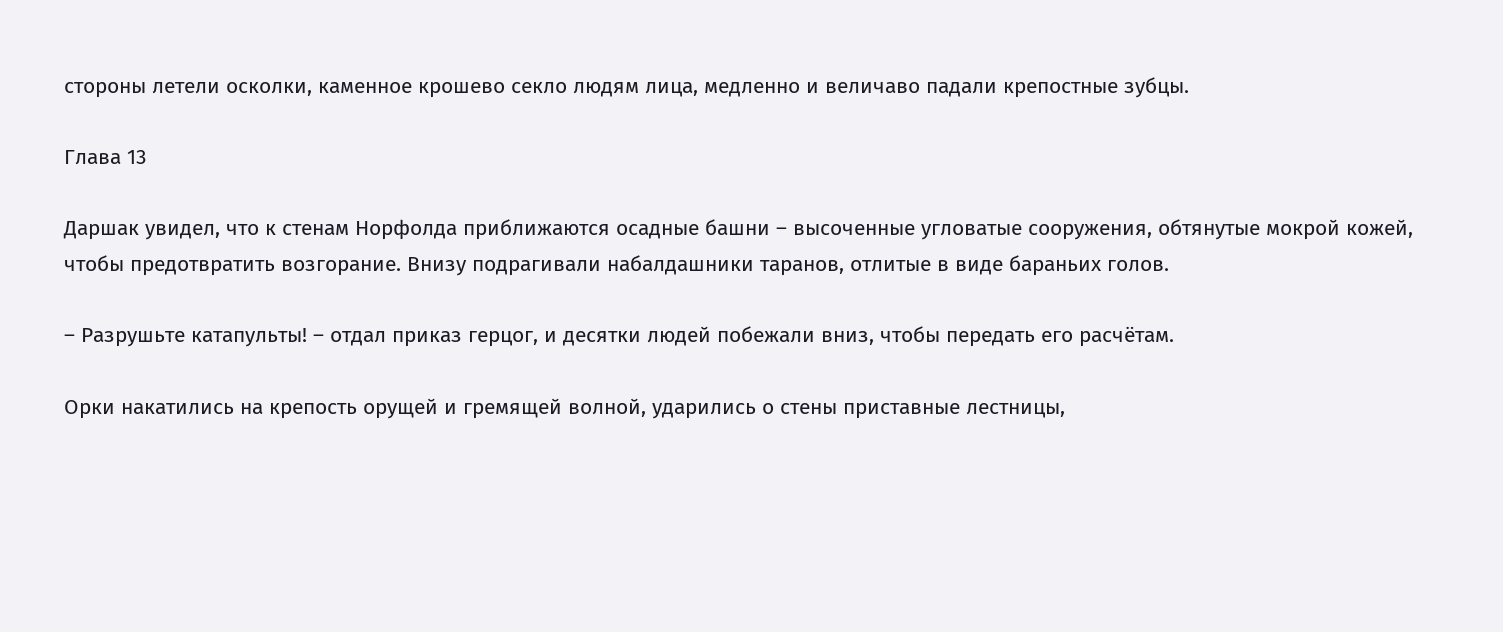стороны летели осколки, каменное крошево секло людям лица, медленно и величаво падали крепостные зубцы.

Глава 13

Даршак увидел, что к стенам Норфолда приближаются осадные башни – высоченные угловатые сооружения, обтянутые мокрой кожей, чтобы предотвратить возгорание. Внизу подрагивали набалдашники таранов, отлитые в виде бараньих голов.

– Разрушьте катапульты! – отдал приказ герцог, и десятки людей побежали вниз, чтобы передать его расчётам.

Орки накатились на крепость орущей и гремящей волной, ударились о стены приставные лестницы,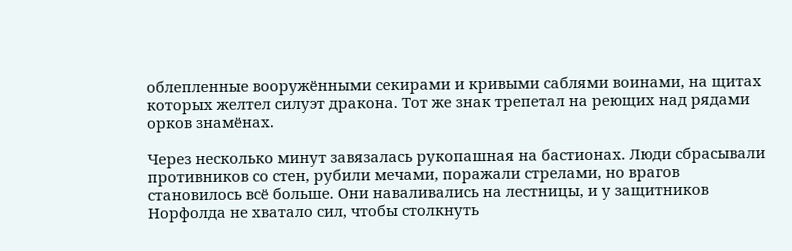облепленные вооружёнными секирами и кривыми саблями воинами, на щитах которых желтел силуэт дракона. Тот же знак трепетал на реющих над рядами орков знамёнах.

Через несколько минут завязалась рукопашная на бастионах. Люди сбрасывали противников со стен, рубили мечами, поражали стрелами, но врагов становилось всё больше. Они наваливались на лестницы, и у защитников Норфолда не хватало сил, чтобы столкнуть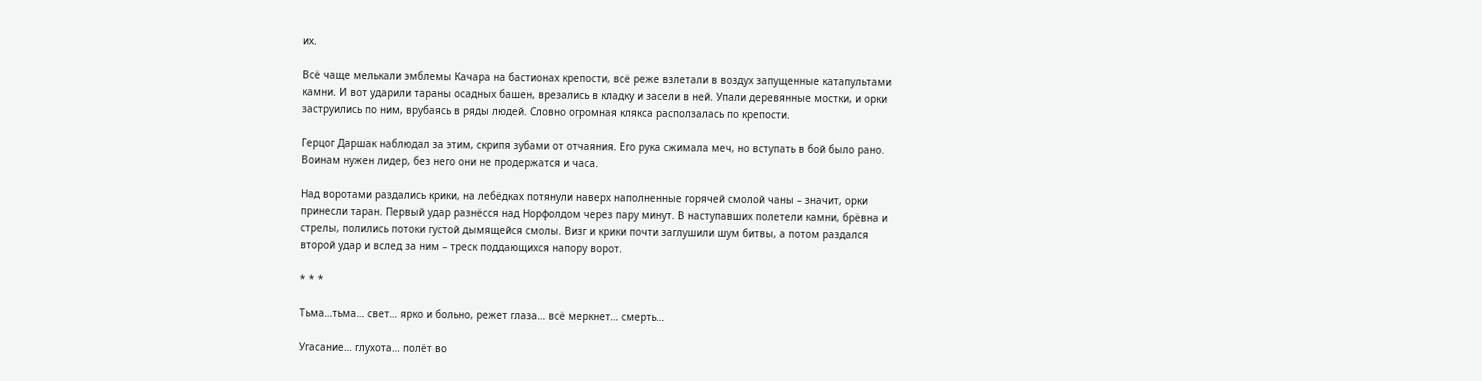их.

Всё чаще мелькали эмблемы Качара на бастионах крепости, всё реже взлетали в воздух запущенные катапультами камни. И вот ударили тараны осадных башен, врезались в кладку и засели в ней. Упали деревянные мостки, и орки заструились по ним, врубаясь в ряды людей. Словно огромная клякса расползалась по крепости.

Герцог Даршак наблюдал за этим, скрипя зубами от отчаяния. Его рука сжимала меч, но вступать в бой было рано. Воинам нужен лидер, без него они не продержатся и часа.

Над воротами раздались крики, на лебёдках потянули наверх наполненные горячей смолой чаны – значит, орки принесли таран. Первый удар разнёсся над Норфолдом через пару минут. В наступавших полетели камни, брёвна и стрелы, полились потоки густой дымящейся смолы. Визг и крики почти заглушили шум битвы, а потом раздался второй удар и вслед за ним – треск поддающихся напору ворот.

* * *

Тьма…тьма… свет… ярко и больно, режет глаза… всё меркнет… смерть…

Угасание… глухота… полёт во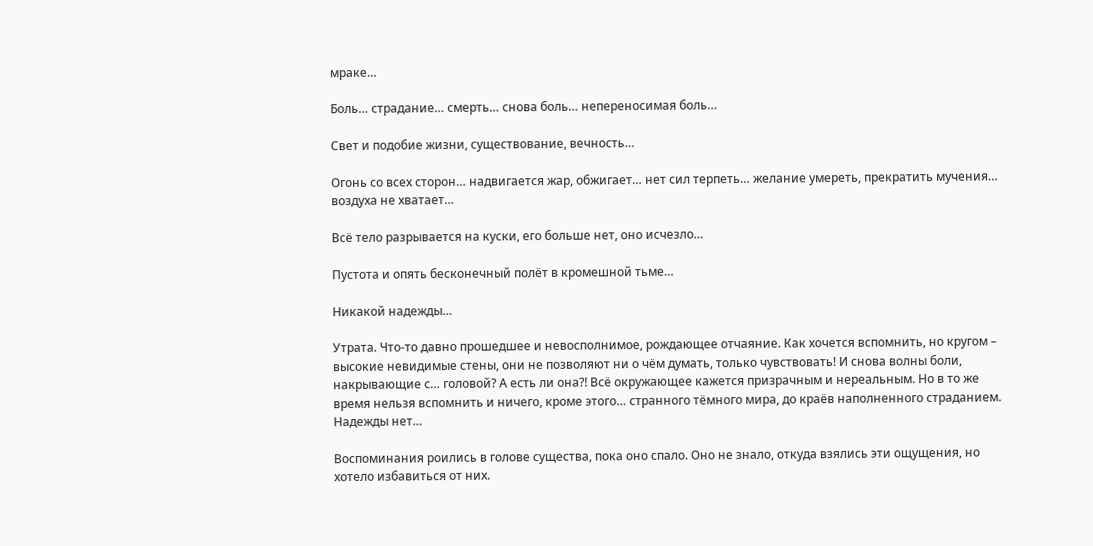мраке…

Боль… страдание… смерть… снова боль… непереносимая боль…

Свет и подобие жизни, существование, вечность…

Огонь со всех сторон… надвигается жар, обжигает… нет сил терпеть… желание умереть, прекратить мучения… воздуха не хватает…

Всё тело разрывается на куски, его больше нет, оно исчезло…

Пустота и опять бесконечный полёт в кромешной тьме…

Никакой надежды…

Утрата. Что-то давно прошедшее и невосполнимое, рождающее отчаяние. Как хочется вспомнить, но кругом – высокие невидимые стены, они не позволяют ни о чём думать, только чувствовать! И снова волны боли, накрывающие с… головой? А есть ли она⁈ Всё окружающее кажется призрачным и нереальным. Но в то же время нельзя вспомнить и ничего, кроме этого… странного тёмного мира, до краёв наполненного страданием. Надежды нет…

Воспоминания роились в голове существа, пока оно спало. Оно не знало, откуда взялись эти ощущения, но хотело избавиться от них.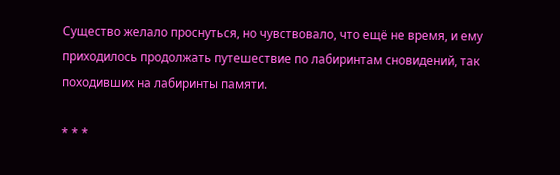Существо желало проснуться, но чувствовало, что ещё не время, и ему приходилось продолжать путешествие по лабиринтам сновидений, так походивших на лабиринты памяти.

* * *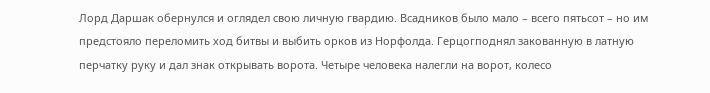Лорд Даршак обернулся и оглядел свою личную гвардию. Всадников было мало – всего пятьсот – но им предстояло переломить ход битвы и выбить орков из Норфолда. Герцогподнял закованную в латную перчатку руку и дал знак открывать ворота. Четыре человека налегли на ворот, колесо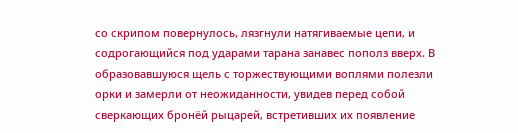со скрипом повернулось, лязгнули натягиваемые цепи, и содрогающийся под ударами тарана занавес пополз вверх. В образовавшуюся щель с торжествующими воплями полезли орки и замерли от неожиданности, увидев перед собой сверкающих бронёй рыцарей, встретивших их появление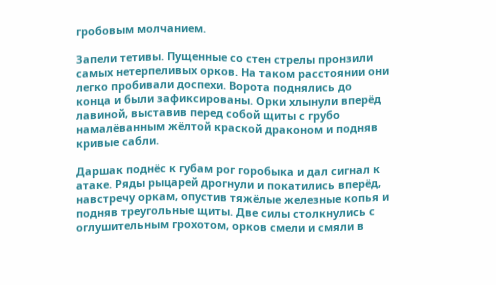гробовым молчанием.

Запели тетивы. Пущенные со стен стрелы пронзили самых нетерпеливых орков. На таком расстоянии они легко пробивали доспехи. Ворота поднялись до конца и были зафиксированы. Орки хлынули вперёд лавиной, выставив перед собой щиты с грубо намалёванным жёлтой краской драконом и подняв кривые сабли.

Даршак поднёс к губам рог горобыка и дал сигнал к атаке. Ряды рыцарей дрогнули и покатились вперёд, навстречу оркам, опустив тяжёлые железные копья и подняв треугольные щиты. Две силы столкнулись с оглушительным грохотом, орков смели и смяли в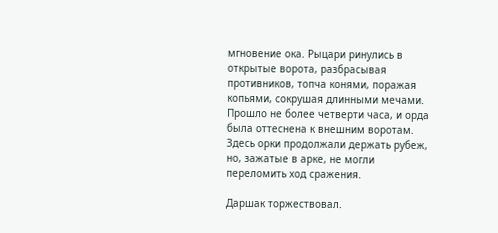мгновение ока. Рыцари ринулись в открытые ворота, разбрасывая противников, топча конями, поражая копьями, сокрушая длинными мечами. Прошло не более четверти часа, и орда была оттеснена к внешним воротам. Здесь орки продолжали держать рубеж, но, зажатые в арке, не могли переломить ход сражения.

Даршак торжествовал.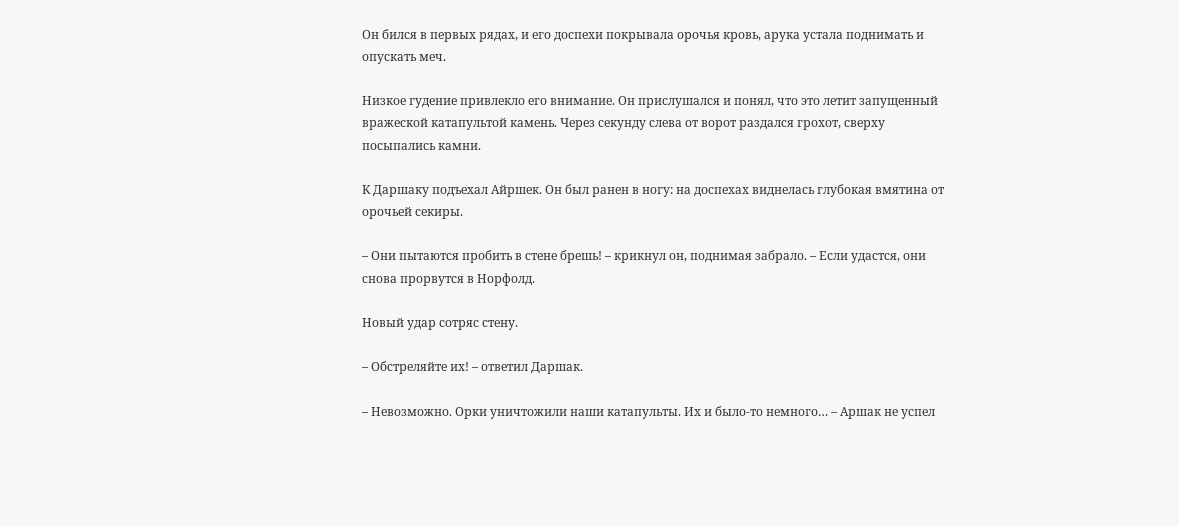Он бился в первых рядах, и его доспехи покрывала орочья кровь, арука устала поднимать и опускать меч.

Низкое гудение привлекло его внимание. Он прислушался и понял, что это летит запущенный вражеской катапультой камень. Через секунду слева от ворот раздался грохот, сверху посыпались камни.

К Даршаку подъехал Айршек. Он был ранен в ногу: на доспехах виднелась глубокая вмятина от орочьей секиры.

– Они пытаются пробить в стене брешь! – крикнул он, поднимая забрало. – Если удастся, они снова прорвутся в Норфолд.

Новый удар сотряс стену.

– Обстреляйте их! – ответил Даршак.

– Невозможно. Орки уничтожили наши катапульты. Их и было-то немного… – Аршак не успел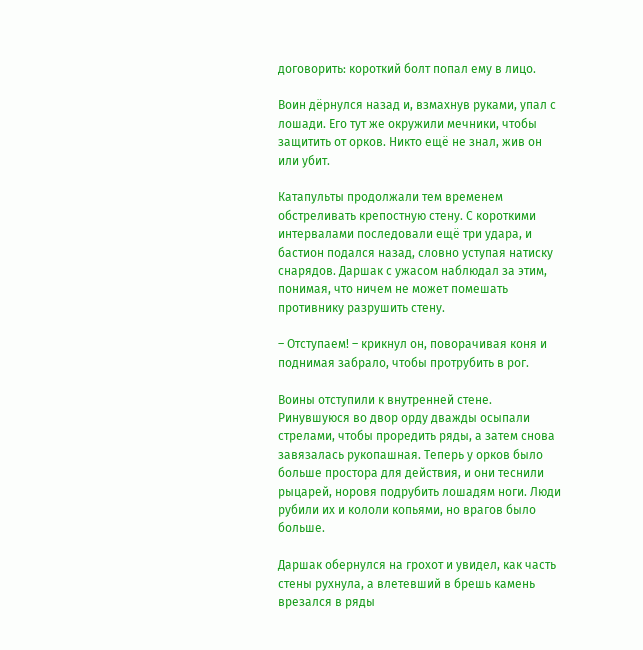договорить: короткий болт попал ему в лицо.

Воин дёрнулся назад и, взмахнув руками, упал с лошади. Его тут же окружили мечники, чтобы защитить от орков. Никто ещё не знал, жив он или убит.

Катапульты продолжали тем временем обстреливать крепостную стену. С короткими интервалами последовали ещё три удара, и бастион подался назад, словно уступая натиску снарядов. Даршак с ужасом наблюдал за этим, понимая, что ничем не может помешать противнику разрушить стену.

– Отступаем! – крикнул он, поворачивая коня и поднимая забрало, чтобы протрубить в рог.

Воины отступили к внутренней стене. Ринувшуюся во двор орду дважды осыпали стрелами, чтобы проредить ряды, а затем снова завязалась рукопашная. Теперь у орков было больше простора для действия, и они теснили рыцарей, норовя подрубить лошадям ноги. Люди рубили их и кололи копьями, но врагов было больше.

Даршак обернулся на грохот и увидел, как часть стены рухнула, а влетевший в брешь камень врезался в ряды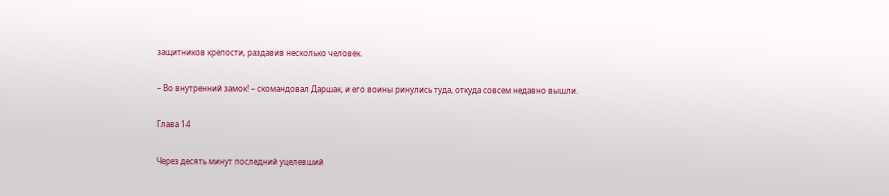защитников крепости, раздавив несколько человек.

– Во внутренний замок! – скомандовал Даршак, и его воины ринулись туда, откуда совсем недавно вышли.

Глава 14

Через десять минут последний уцелевший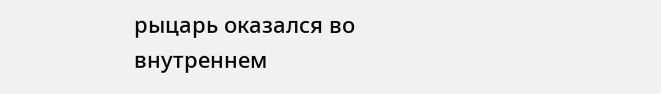рыцарь оказался во внутреннем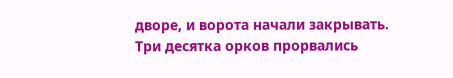дворе, и ворота начали закрывать. Три десятка орков прорвались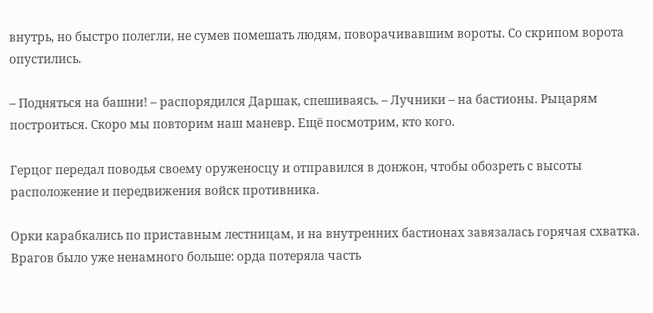внутрь, но быстро полегли, не сумев помешать людям, поворачивавшим вороты. Со скрипом ворота опустились.

– Подняться на башни! – распорядился Даршак, спешиваясь. – Лучники – на бастионы. Рыцарям построиться. Скоро мы повторим наш маневр. Ещё посмотрим, кто кого.

Герцог передал поводья своему оруженосцу и отправился в донжон, чтобы обозреть с высоты расположение и передвижения войск противника.

Орки карабкались по приставным лестницам, и на внутренних бастионах завязалась горячая схватка. Врагов было уже ненамного больше: орда потеряла часть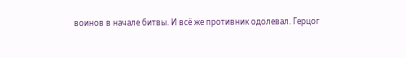воинов в начале битвы. И всё же противник одолевал. Герцог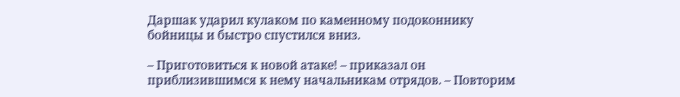Даршак ударил кулаком по каменному подоконнику бойницы и быстро спустился вниз.

– Приготовиться к новой атаке! – приказал он приблизившимся к нему начальникам отрядов. – Повторим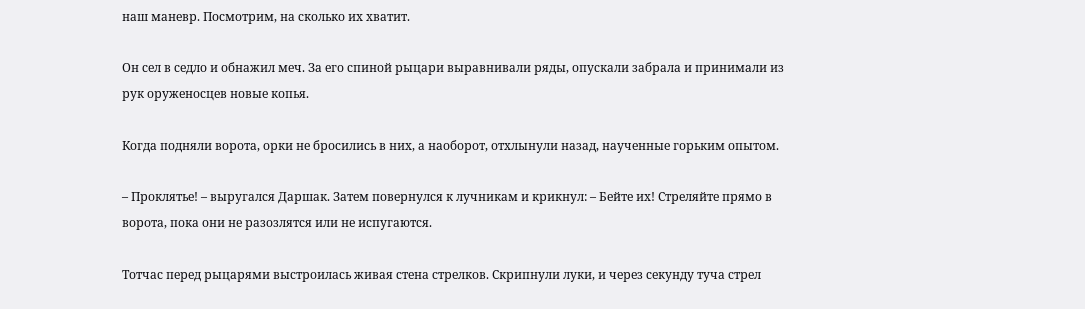наш маневр. Посмотрим, на сколько их хватит.

Он сел в седло и обнажил меч. За его спиной рыцари выравнивали ряды, опускали забрала и принимали из рук оруженосцев новые копья.

Когда подняли ворота, орки не бросились в них, а наоборот, отхлынули назад, наученные горьким опытом.

– Проклятье! – выругался Даршак. Затем повернулся к лучникам и крикнул: – Бейте их! Стреляйте прямо в ворота, пока они не разозлятся или не испугаются.

Тотчас перед рыцарями выстроилась живая стена стрелков. Скрипнули луки, и через секунду туча стрел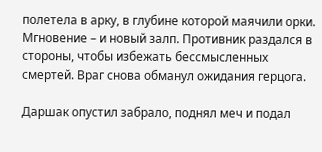полетела в арку, в глубине которой маячили орки. Мгновение – и новый залп. Противник раздался в стороны, чтобы избежать бессмысленных смертей. Враг снова обманул ожидания герцога.

Даршак опустил забрало, поднял меч и подал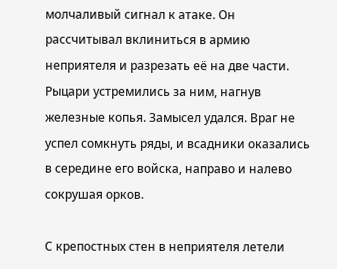молчаливый сигнал к атаке. Он рассчитывал вклиниться в армию неприятеля и разрезать её на две части. Рыцари устремились за ним, нагнув железные копья. Замысел удался. Враг не успел сомкнуть ряды, и всадники оказались в середине его войска, направо и налево сокрушая орков.

С крепостных стен в неприятеля летели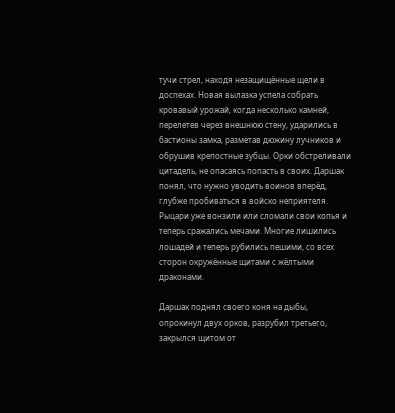тучи стрел, находя незащищённые щели в доспехах. Новая вылазка успела собрать кровавый урожай, когда несколько камней, перелетев через внешнюю стену, ударились в бастионы замка, разметав дюжину лучников и обрушив крепостные зубцы. Орки обстреливали цитадель, не опасаясь попасть в своих. Даршак понял, что нужно уводить воинов вперёд, глубже пробиваться в войско неприятеля. Рыцари уже вонзили или сломали свои копья и теперь сражались мечами. Многие лишились лошадей и теперь рубились пешими, со всех сторон окружённые щитами с жёлтыми драконами.

Даршак поднял своего коня на дыбы, опрокинул двух орков, разрубил третьего, закрылся щитом от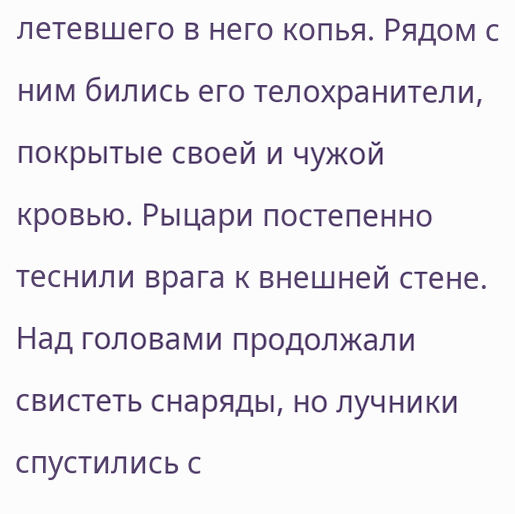летевшего в него копья. Рядом с ним бились его телохранители, покрытые своей и чужой кровью. Рыцари постепенно теснили врага к внешней стене. Над головами продолжали свистеть снаряды, но лучники спустились с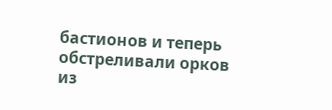бастионов и теперь обстреливали орков из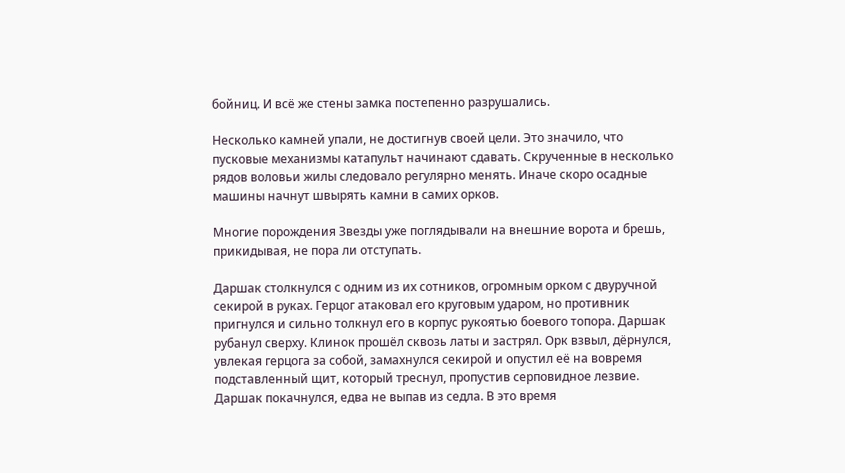бойниц. И всё же стены замка постепенно разрушались.

Несколько камней упали, не достигнув своей цели. Это значило, что пусковые механизмы катапульт начинают сдавать. Скрученные в несколько рядов воловьи жилы следовало регулярно менять. Иначе скоро осадные машины начнут швырять камни в самих орков.

Многие порождения Звезды уже поглядывали на внешние ворота и брешь, прикидывая, не пора ли отступать.

Даршак столкнулся с одним из их сотников, огромным орком с двуручной секирой в руках. Герцог атаковал его круговым ударом, но противник пригнулся и сильно толкнул его в корпус рукоятью боевого топора. Даршак рубанул сверху. Клинок прошёл сквозь латы и застрял. Орк взвыл, дёрнулся, увлекая герцога за собой, замахнулся секирой и опустил её на вовремя подставленный щит, который треснул, пропустив серповидное лезвие. Даршак покачнулся, едва не выпав из седла. В это время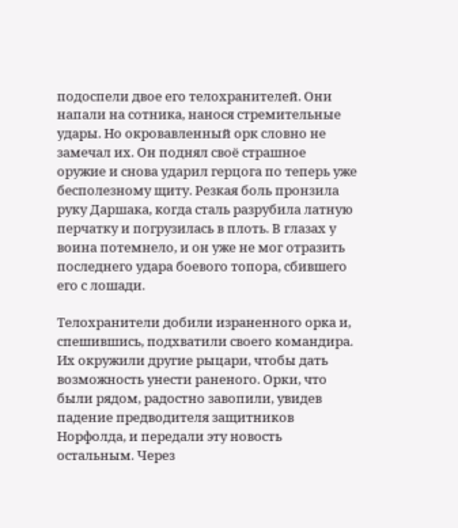подоспели двое его телохранителей. Они напали на сотника, нанося стремительные удары. Но окровавленный орк словно не замечал их. Он поднял своё страшное оружие и снова ударил герцога по теперь уже бесполезному щиту. Резкая боль пронзила руку Даршака, когда сталь разрубила латную перчатку и погрузилась в плоть. В глазах у воина потемнело, и он уже не мог отразить последнего удара боевого топора, сбившего его с лошади.

Телохранители добили израненного орка и, спешившись, подхватили своего командира. Их окружили другие рыцари, чтобы дать возможность унести раненого. Орки, что были рядом, радостно завопили, увидев падение предводителя защитников Норфолда, и передали эту новость остальным. Через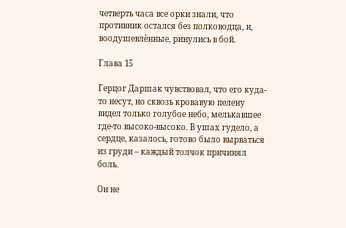четверть часа все орки знали, что противник остался без полководца, и, воодушевлённые, ринулись в бой.

Глава 15

Герцог Даршак чувствовал, что его куда-то несут, но сквозь кровавую пелену видел только голубое небо, мелькавшее где-то высоко-высоко. В ушах гудело, а сердце, казалось, готово было вырваться из груди – каждый толчок причинял боль.

Он не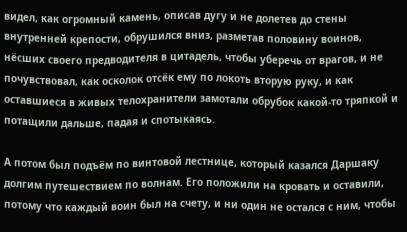видел, как огромный камень, описав дугу и не долетев до стены внутренней крепости, обрушился вниз, разметав половину воинов, нёсших своего предводителя в цитадель, чтобы уберечь от врагов, и не почувствовал, как осколок отсёк ему по локоть вторую руку, и как оставшиеся в живых телохранители замотали обрубок какой-то тряпкой и потащили дальше, падая и спотыкаясь.

А потом был подъём по винтовой лестнице, который казался Даршаку долгим путешествием по волнам. Его положили на кровать и оставили, потому что каждый воин был на счету, и ни один не остался с ним, чтобы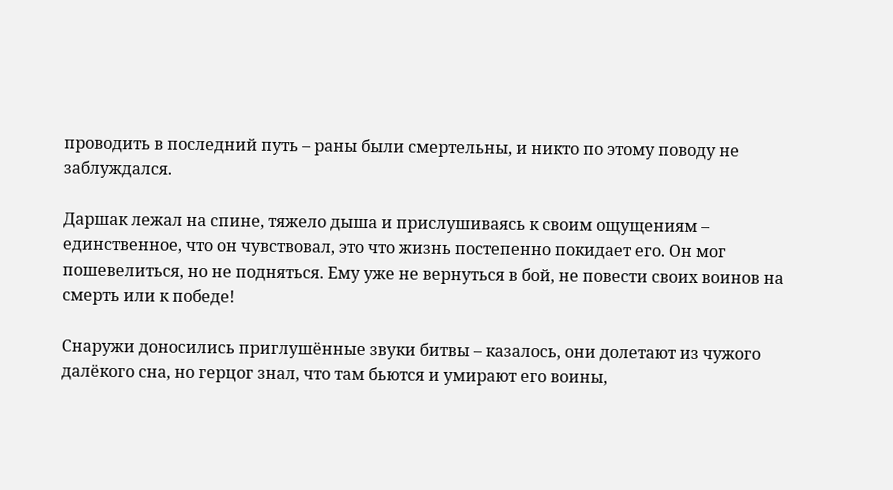проводить в последний путь – раны были смертельны, и никто по этому поводу не заблуждался.

Даршак лежал на спине, тяжело дыша и прислушиваясь к своим ощущениям – единственное, что он чувствовал, это что жизнь постепенно покидает его. Он мог пошевелиться, но не подняться. Ему уже не вернуться в бой, не повести своих воинов на смерть или к победе!

Снаружи доносились приглушённые звуки битвы – казалось, они долетают из чужого далёкого сна, но герцог знал, что там бьются и умирают его воины,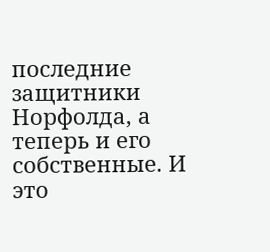последние защитники Норфолда, а теперь и его собственные. И это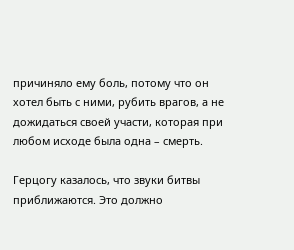причиняло ему боль, потому что он хотел быть с ними, рубить врагов, а не дожидаться своей участи, которая при любом исходе была одна – смерть.

Герцогу казалось, что звуки битвы приближаются. Это должно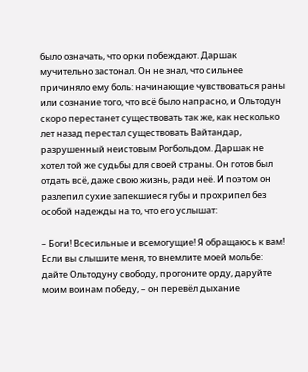было означать, что орки побеждают. Даршак мучительно застонал. Он не знал, что сильнее причиняло ему боль: начинающие чувствоваться раны или сознание того, что всё было напрасно, и Ольтодун скоро перестанет существовать так же, как несколько лет назад перестал существовать Вайтандар, разрушенный неистовым Рогбольдом. Даршак не хотел той же судьбы для своей страны. Он готов был отдать всё, даже свою жизнь, ради неё. И поэтом он разлепил сухие запекшиеся губы и прохрипел без особой надежды на то, что его услышат:

– Боги! Всесильные и всемогущие! Я обращаюсь к вам! Если вы слышите меня, то внемлите моей мольбе: дайте Ольтодуну свободу, прогоните орду, даруйте моим воинам победу, – он перевёл дыхание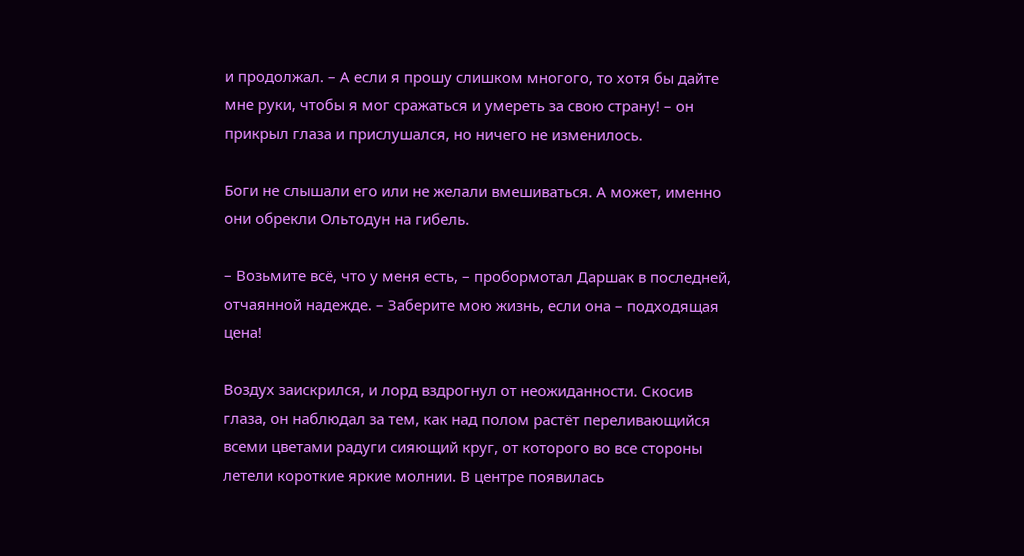и продолжал. – А если я прошу слишком многого, то хотя бы дайте мне руки, чтобы я мог сражаться и умереть за свою страну! – он прикрыл глаза и прислушался, но ничего не изменилось.

Боги не слышали его или не желали вмешиваться. А может, именно они обрекли Ольтодун на гибель.

– Возьмите всё, что у меня есть, – пробормотал Даршак в последней, отчаянной надежде. – Заберите мою жизнь, если она – подходящая цена!

Воздух заискрился, и лорд вздрогнул от неожиданности. Скосив глаза, он наблюдал за тем, как над полом растёт переливающийся всеми цветами радуги сияющий круг, от которого во все стороны летели короткие яркие молнии. В центре появилась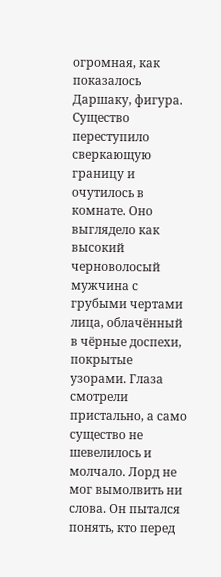огромная, как показалось Даршаку, фигура. Существо переступило сверкающую границу и очутилось в комнате. Оно выглядело как высокий черноволосый мужчина с грубыми чертами лица, облачённый в чёрные доспехи, покрытые узорами. Глаза смотрели пристально, а само существо не шевелилось и молчало. Лорд не мог вымолвить ни слова. Он пытался понять, кто перед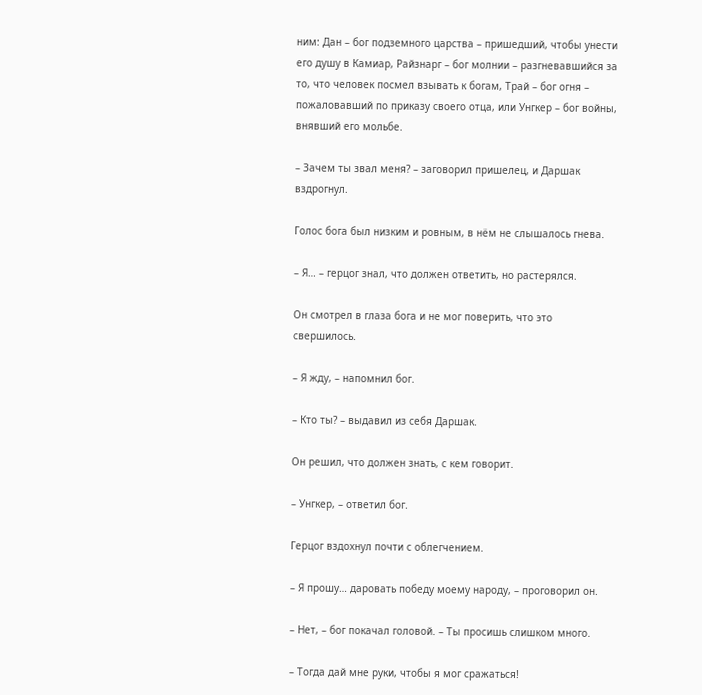ним: Дан – бог подземного царства – пришедший, чтобы унести его душу в Камиар, Райзнарг – бог молнии – разгневавшийся за то, что человек посмел взывать к богам, Трай – бог огня – пожаловавший по приказу своего отца, или Унгкер – бог войны, внявший его мольбе.

– Зачем ты звал меня? – заговорил пришелец, и Даршак вздрогнул.

Голос бога был низким и ровным, в нём не слышалось гнева.

– Я… – герцог знал, что должен ответить, но растерялся.

Он смотрел в глаза бога и не мог поверить, что это свершилось.

– Я жду, – напомнил бог.

– Кто ты? – выдавил из себя Даршак.

Он решил, что должен знать, с кем говорит.

– Унгкер, – ответил бог.

Герцог вздохнул почти с облегчением.

– Я прошу… даровать победу моему народу, – проговорил он.

– Нет, – бог покачал головой. – Ты просишь слишком много.

– Тогда дай мне руки, чтобы я мог сражаться!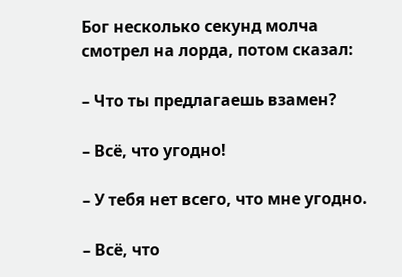Бог несколько секунд молча смотрел на лорда, потом сказал:

– Что ты предлагаешь взамен?

– Всё, что угодно!

– У тебя нет всего, что мне угодно.

– Всё, что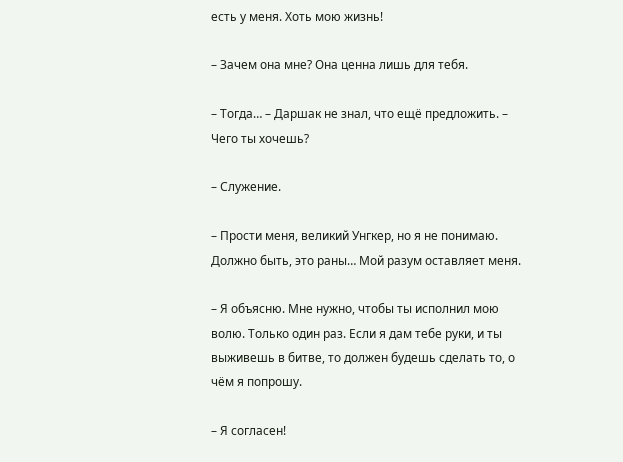есть у меня. Хоть мою жизнь!

– Зачем она мне? Она ценна лишь для тебя.

– Тогда… – Даршак не знал, что ещё предложить. – Чего ты хочешь?

– Служение.

– Прости меня, великий Унгкер, но я не понимаю. Должно быть, это раны… Мой разум оставляет меня.

– Я объясню. Мне нужно, чтобы ты исполнил мою волю. Только один раз. Если я дам тебе руки, и ты выживешь в битве, то должен будешь сделать то, о чём я попрошу.

– Я согласен!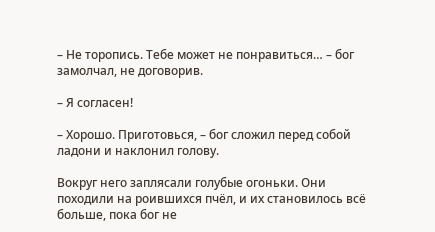– Не торопись. Тебе может не понравиться… – бог замолчал, не договорив.

– Я согласен!

– Хорошо. Приготовься, – бог сложил перед собой ладони и наклонил голову.

Вокруг него заплясали голубые огоньки. Они походили на роившихся пчёл, и их становилось всё больше, пока бог не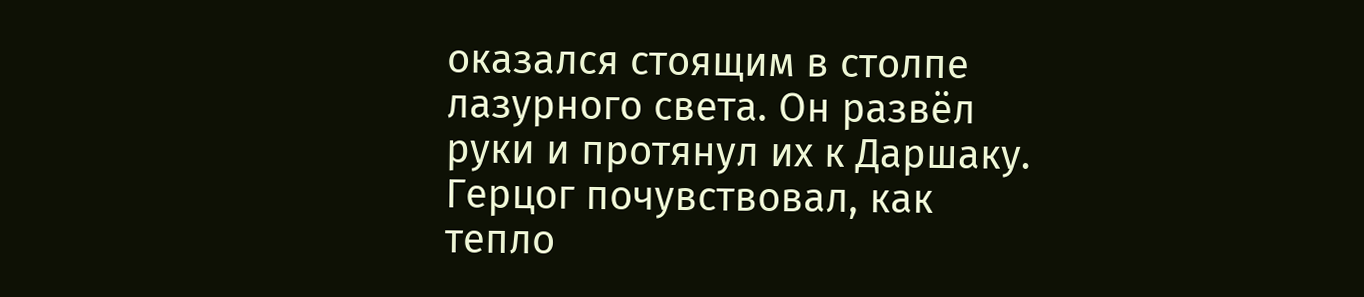оказался стоящим в столпе лазурного света. Он развёл руки и протянул их к Даршаку. Герцог почувствовал, как тепло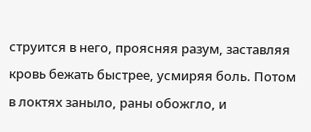струится в него, проясняя разум, заставляя кровь бежать быстрее, усмиряя боль. Потом в локтях заныло, раны обожгло, и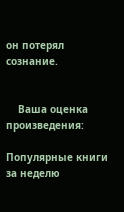он потерял сознание.


    Ваша оценка произведения:

Популярные книги за неделю